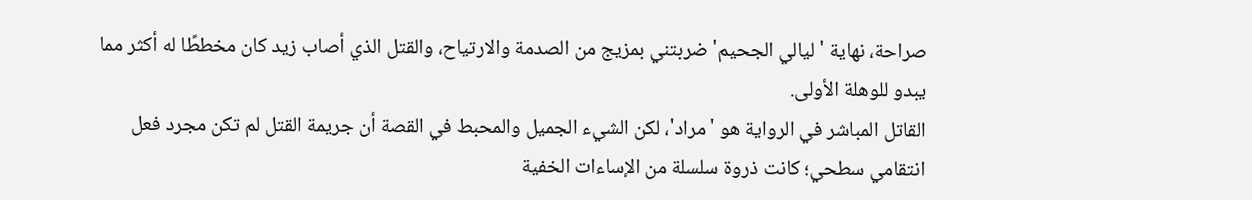صراحة، نهاية 'ليالي الجحيم' ضربتني بمزيج من الصدمة والارتياح، والقتل الذي أصاب زيد كان مخططًا له أكثر مما يبدو للوهلة الأولى.
القاتل المباشر في الرواية هو 'مراد'، لكن الشيء الجميل والمحبط في القصة أن جريمة القتل لم تكن مجرد فعل انتقامي سطحي؛ كانت ذروة سلسلة من الإساءات الخفية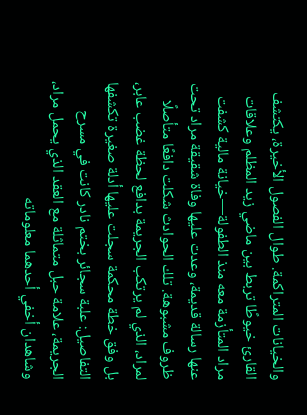والخيانات المتراكمة. طوال الفصول الأخيرة، يكتشف القارئ خيوطًا تربط بين ماضي زيد المظلم وعلاقات مراد المتأزمة معه منذ الطفولة—خيانة مالية كشفت عنها رسالة قديمة، وعدت عليها وفاة شقيقة مراد تحت ظروف مشبوهة. تلك الحوادث شكلت دافعًا متأصلًا لمراد، الذي لم يرتكب الجريمة بدافع لحظة غضب عابر، بل وفق خطة محكمة سجلت عليها أدلة صغيرة تكشفها التفاصيل: علبة سجائر بختم نادر كانت في مسرح الجريمة، علامة حبل متماثلة مع العقد الذي يحمل مراد، وشاهدان أخفي أحدهما معلوماته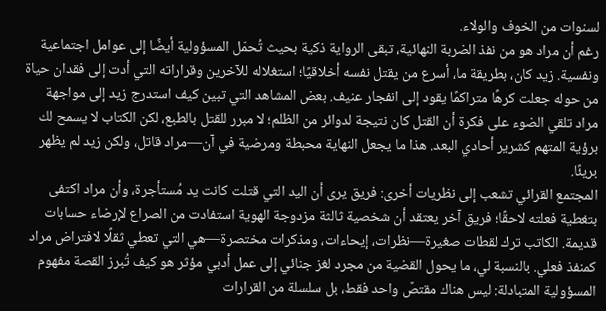لسنوات من الخوف والولاء.
رغم أن مراد هو من نفذ الضربة النهائية، تبقى الرواية ذكية بحيث تُحمّل المسؤولية أيضًا إلى عوامل اجتماعية ونفسية. زيد كان، بطريقة ما، أسرع من يقتل نفسه أخلاقيًا؛ استغلاله للآخرين وقراراته التي أدت إلى فقدان حياة من حوله جعلت كرهًا متراكمًا يقود إلى انفجار عنيف. بعض المشاهد التي تبين كيف استدرج زيد إلى مواجهة مراد تلقي الضوء على فكرة أن القتل كان نتيجة لدوائر من الظلم؛ لا مبرر للقتل بالطبع، لكن الكتاب لا يسمح لك برؤية المتهم كشرير أحادي البعد. هذا ما يجعل النهاية محبطة ومرضية في آن—مراد قاتل، ولكن زيد لم يظهر بريئًا.
المجتمع القرائي تشعب إلى نظريات أخرى: فريق يرى أن اليد التي قتلت كانت يد مُستأجرة، وأن مراد اكتفى بتغطية فعلته لاحقًا؛ فريق آخر يعتقد أن شخصية ثالثة مزدوجة الهوية استفادت من الصراع لإرضاء حسابات قديمة. الكاتب ترك لقطات صغيرة—نظرات، إيحاءات، ومذكرات مختصرة—هي التي تعطي ثقلًا لافتراض مراد كمنفذ فعلي. بالنسبة لي، ما يحول القضية من مجرد لغز جنائي إلى عمل أدبي مؤثر هو كيف تُبرز القصة مفهوم المسؤولية المتبادلة: ليس هناك مقتصٌ واحد فقط، بل سلسلة من القرارات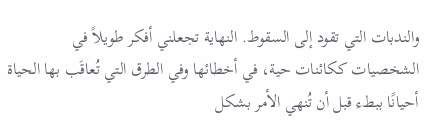والندبات التي تقود إلى السقوط. النهاية تجعلني أفكر طويلاً في الشخصيات ككائنات حية، في أخطائها وفي الطرق التي تُعاقَب بها الحياة أحيانًا ببطء قبل أن تُنهي الأمر بشكل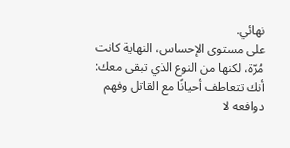نهائي.
على مستوى الإحساس، النهاية كانت مُرّة، لكنها من النوع الذي تبقى معك: أنك تتعاطف أحيانًا مع القاتل وفهم دوافعه لا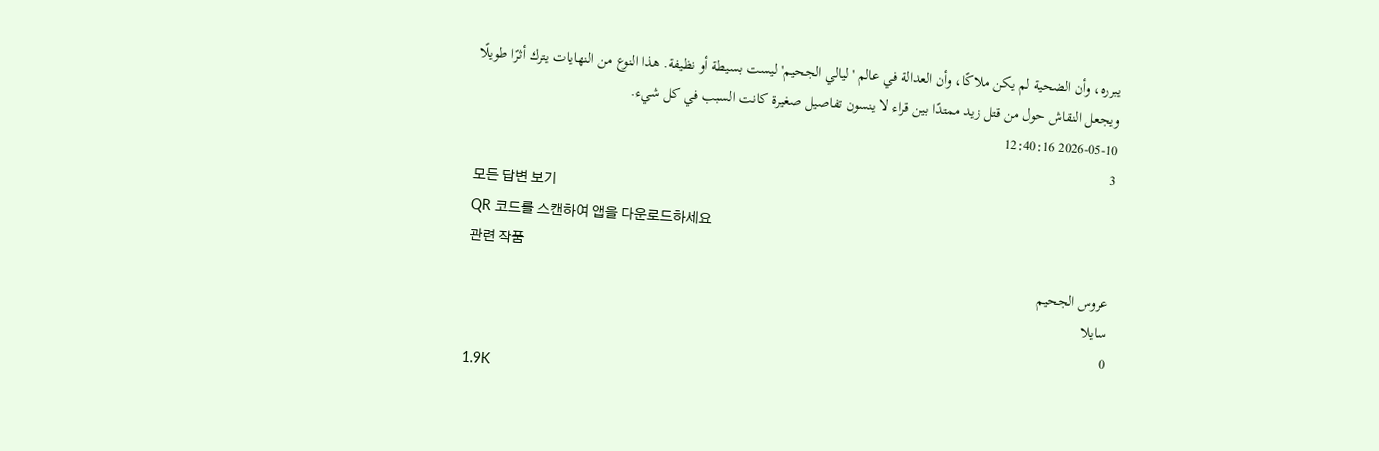يبرره، وأن الضحية لم يكن ملاكًا، وأن العدالة في عالم 'ليالي الجحيم' ليست بسيطة أو نظيفة. هذا النوع من النهايات يترك أثرًا طويلًا ويجعل النقاش حول من قتل زيد ممتدًا بين قراء لا ينسون تفاصيل صغيرة كانت السبب في كل شيء.
2026-05-10 12:40:16
3
모든 답변 보기
QR 코드를 스캔하여 앱을 다운로드하세요
관련 작품
عروس الجحيم
سايلا
0
1.9K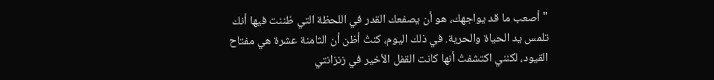"أصعب ما قد يواجهك، هو أن يصفعك القدر في اللحظة التي ظننت فيها أنك تلمس يد الحياة والحرية. في ذلك اليوم، كنتُ أظن أن الثامنة عشرة هي مفتاح القيود، لكنني اكتشفتُ أنها كانت القفل الأخير في زنزانتي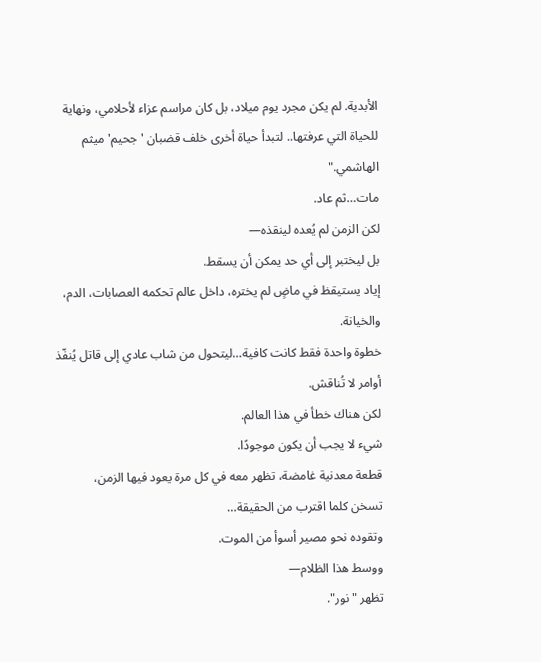الأبدية. لم يكن مجرد يوم ميلاد، بل كان مراسم عزاء لأحلامي، ونهاية للحياة التي عرفتها.. لتبدأ حياة أخرى خلف قضبان 'جحيم' ميثم الهاشمي."
مات…ثم عاد.
لكن الزمن لم يُعده لينقذه—
بل ليختبر إلى أي حد يمكن أن يسقط.
إياد يستيقظ في ماضٍ لم يختره، داخل عالم تحكمه العصابات، الدم، والخيانة.
خطوة واحدة فقط كانت كافية…ليتحول من شاب عادي إلى قاتل يُنفّذ أوامر لا تُناقش.
لكن هناك خطأ في هذا العالم.
شيء لا يجب أن يكون موجودًا.
قطعة معدنية غامضة، تظهر معه في كل مرة يعود فيها الزمن،
تسخن كلما اقترب من الحقيقة…
وتقوده نحو مصير أسوأ من الموت.
ووسط هذا الظلام—
تظهر "نور".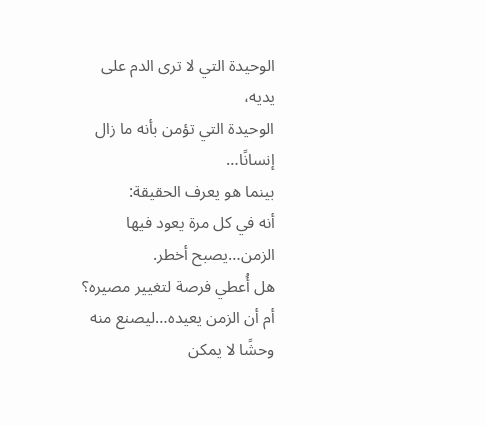الوحيدة التي لا ترى الدم على يديه،
الوحيدة التي تؤمن بأنه ما زال إنسانًا…
بينما هو يعرف الحقيقة:
أنه في كل مرة يعود فيها الزمن…يصبح أخطر.
هل أُعطي فرصة لتغيير مصيره؟
أم أن الزمن يعيده…ليصنع منه وحشًا لا يمكن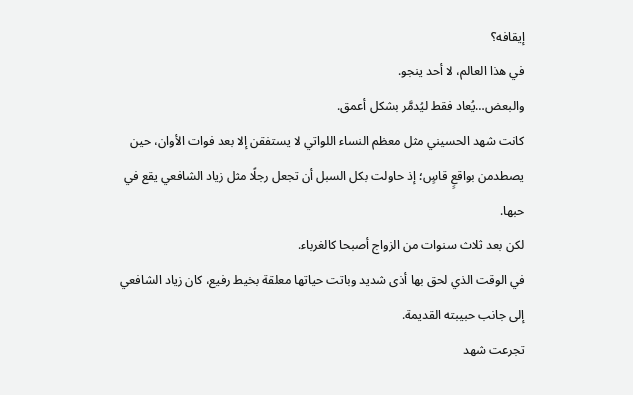إيقافه؟
في هذا العالم، لا أحد ينجو.
والبعض…يُعاد فقط ليُدمَّر بشكل أعمق.
كانت شهد الحسيني مثل معظم النساء اللواتي لا يستفقن إلا بعد فوات الأوان، حين يصطدمن بواقعٍ قاسٍ؛ إذ حاولت بكل السبل أن تجعل رجلًا مثل زياد الشافعي يقع في حبها.
لكن بعد ثلاث سنوات من الزواج أصبحا كالغرباء.
في الوقت الذي لحق بها أذى شديد وباتت حياتها معلقة بخيط رفيع، كان زياد الشافعي إلى جانب حبيبته القديمة.
تجرعت شهد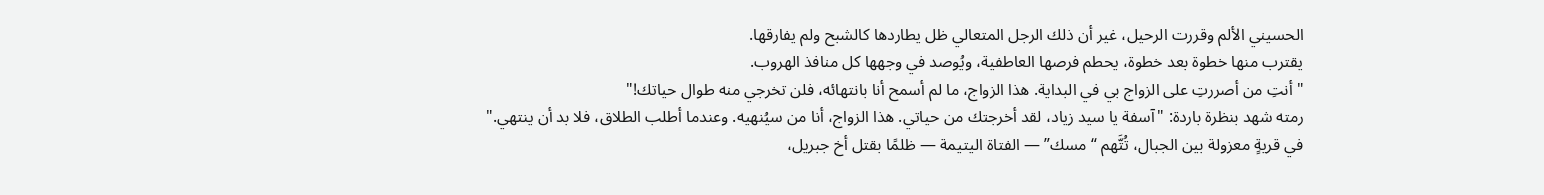الحسيني الألم وقررت الرحيل، غير أن ذلك الرجل المتعالي ظل يطاردها كالشبح ولم يفارقها.
يقترب منها خطوة بعد خطوة، يحطم فرصها العاطفية، ويُوصد في وجهها كل منافذ الهروب.
"أنتِ من أصررتِ على الزواج بي في البداية. هذا الزواج، ما لم أسمح أنا بانتهائه، فلن تخرجي منه طوال حياتك!"
رمته شهد بنظرة باردة: "آسفة يا سيد زياد، لقد أخرجتك من حياتي. هذا الزواج، أنا من سيُنهيه. وعندما أطلب الطلاق، فلا بد أن ينتهي."
في قريةٍ معزولة بين الجبال، تُتَّهم “مسك” — الفتاة اليتيمة — ظلمًا بقتل أخ جبريل،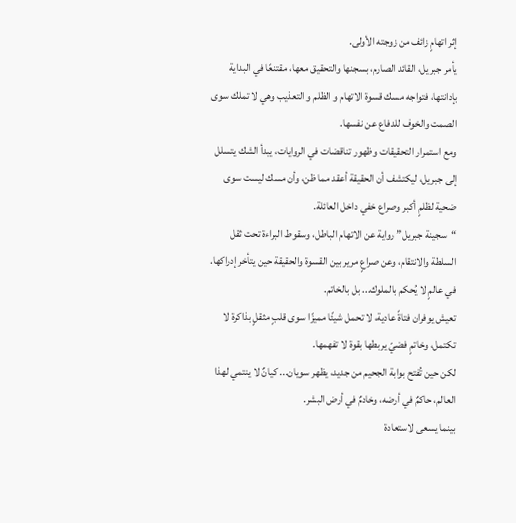إثر اتهامٍ زائف من زوجته الأولى.
يأمر جبريل، القائد الصارم، بسجنها والتحقيق معها، مقتنعًا في البداية بإدانتها، فتواجه مسك قسوة الاتهام و الظلم و التعذيب وهي لا تملك سوى الصمت والخوف للدفاع عن نفسها.
ومع استمرار التحقيقات وظهور تناقضات في الروايات، يبدأ الشك يتسلل إلى جبريل، ليكتشف أن الحقيقة أعقد مما ظن، وأن مسك ليست سوى ضحية لظلمٍ أكبر وصراع خفي داخل العائلة.
“سجينة جبريل” رواية عن الاتهام الباطل، وسقوط البراءة تحت ثقل السلطة والانتقام، وعن صراعٍ مرير بين القسوة والحقيقة حين يتأخر إدراكها.
في عالمٍ لا يُحكم بالملوك... بل بالخاتم.
تعيش يوفران فتاةً عادية، لا تحمل شيئًا مميزًا سوى قلبٍ مثقلٍ بذاكرة لا تكتمل، وخاتمٍ فضيّ يربطها بقوة لا تفهمها.
لكن حين تُفتح بوابة الجحيم من جديد، يظهر سويان... كيانٌ لا ينتمي لهذا العالم، حاكمٌ في أرضه، وخادمٌ في أرض البشر.
بينما يسعى لاستعادة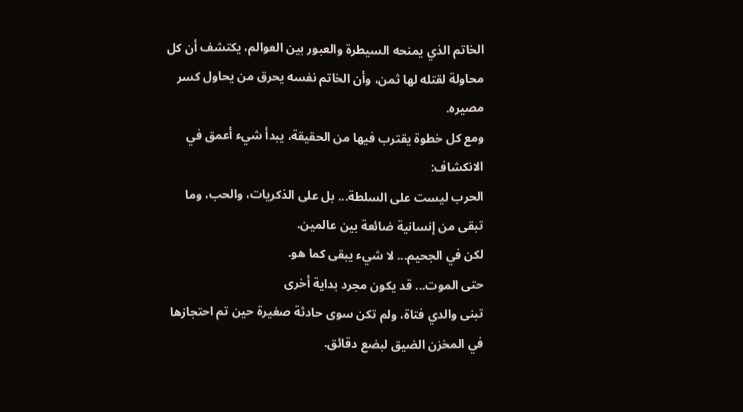الخاتم الذي يمنحه السيطرة والعبور بين العوالم، يكتشف أن كل محاولة لقتله لها ثمن، وأن الخاتم نفسه يحرق من يحاول كسر مصيره.
ومع كل خطوة يقترب فيها من الحقيقة، يبدأ شيء أعمق في الانكشاف:
الحرب ليست على السلطة... بل على الذكريات، والحب، وما تبقى من إنسانية ضائعة بين عالمين.
لكن في الجحيم... لا شيء يبقى كما هو.
حتى الموت... قد يكون مجرد بداية أخرى
تبنى والدي فتاة، ولم تكن سوى حادثة صغيرة حين تم احتجازها في المخزن الضيق لبضع دقائق.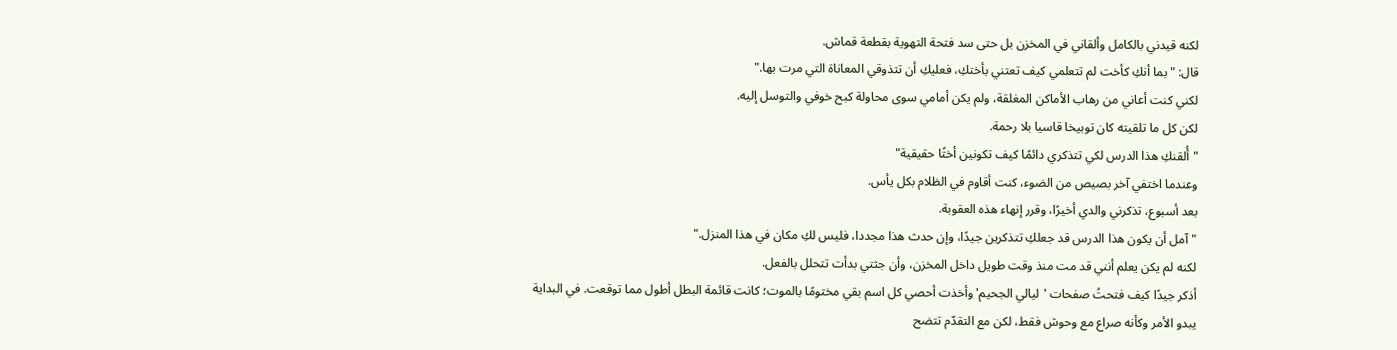لكنه قيدني بالكامل وألقاني في المخزن بل حتى سد فتحة التهوية بقطعة قماش.
قال: "بما أنكِ كأخت لم تتعلمي كيف تعتني بأختكِ، فعليكِ أن تتذوقي المعاناة التي مرت بها."
لكني كنت أعاني من رهاب الأماكن المغلقة، ولم يكن أمامي سوى محاولة كبح خوفي والتوسل إليه.
لكن كل ما تلقيته كان توبيخا قاسيا بلا رحمة.
"أُلقنكِ هذا الدرس لكي تتذكري دائمًا كيف تكونين أختًا حقيقية"
وعندما اختفي آخر بصيص من الضوء، كنت أقاوم في الظلام بكل يأس.
بعد أسبوع، تذكرني والدي أخيرًا، وقرر إنهاء هذه العقوبة.
"آمل أن يكون هذا الدرس قد جعلكِ تتذكرين جيدًا، وإن حدث هذا مجددا، فليس لكِ مكان في هذا المنزل."
لكنه لم يكن يعلم أنني قد مت منذ وقت طويل داخل المخزن، وأن جثتي بدأت تتحلل بالفعل.
أذكر جيدًا كيف فتحتُ صفحات 'ليالي الجحيم' وأخذت أحصي كل اسم بقي مختومًا بالموت؛ كانت قائمة البطل أطول مما توقعت. في البداية يبدو الأمر وكأنه صراع مع وحوش فقط، لكن مع التقدّم تتضح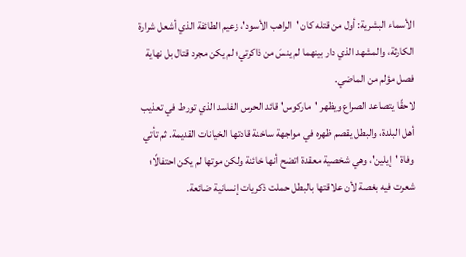الأسماء البشرية: أول من قتله كان 'الراهب الأسود'، زعيم الطائفة الذي أشعل شرارة الكارثة، والمشهد الذي دار بينهما لم ينسَ من ذاكرتي؛ لم يكن مجرد قتال بل نهاية فصل مؤلم من الماضي.
لاحقًا يتصاعد الصراع ويظهر 'ماركوس' قائد الحرس الفاسد الذي تورط في تعذيب أهل البلدة، والبطل يقصم ظهره في مواجهة ساخنة قادتها الخيانات القديمة. ثم تأتي وفاة 'إيلين'، وهي شخصية معقدة اتضح أنها خائنة ولكن موتها لم يكن احتفالًا؛ شعرت فيه بغصة لأن علاقتها بالبطل حملت ذكريات إنسانية ضائعة.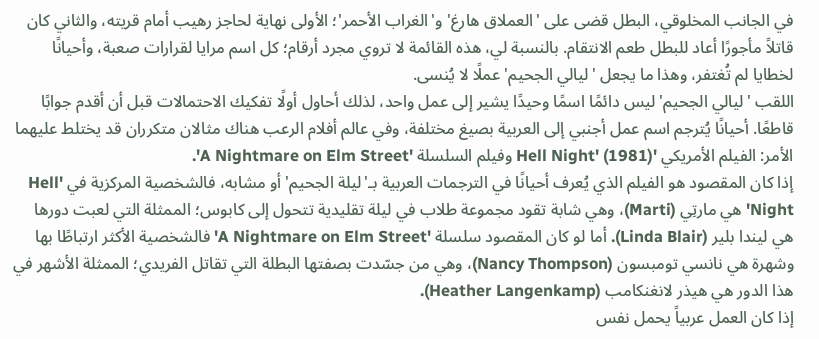في الجانب المخلوقي، البطل قضى على 'العملاق هارغ' و'الغراب الأحمر'؛ الأولى نهاية لحاجز رهيب أمام قريته، والثاني كان قاتلاً مأجورًا أعاد للبطل طعم الانتقام. بالنسبة لي، هذه القائمة لا تروي مجرد أرقام؛ كل اسم مرايا لقرارات صعبة، وأحيانًا لخطايا لم تُغتفر، وهذا ما يجعل 'ليالي الجحيم' عملًا لا يُنسى.
اللقب 'ليالي الجحيم' ليس دائمًا اسمًا وحيدًا يشير إلى عمل واحد، لذلك أحاول أولًا تفكيك الاحتمالات قبل أن أقدم جوابًا قاطعًا. أحيانًا يُترجم اسم عمل أجنبي إلى العربية بصيغ مختلفة، وفي عالم أفلام الرعب هناك مثالان متكرران قد يختلط عليهما الأمر: الفيلم الأمريكي 'Hell Night' (1981) وفيلم السلسلة 'A Nightmare on Elm Street'.
إذا كان المقصود هو الفيلم الذي يُعرف أحيانًا في الترجمات العربية بـ'ليلة الجحيم' أو مشابه، فالشخصية المركزية في 'Hell Night' هي مارتِي (Marti)، وهي شابة تقود مجموعة طلاب في ليلة تقليدية تتحول إلى كابوس؛ الممثلة التي لعبت دورها هي ليندا بلير (Linda Blair). أما لو كان المقصود سلسلة 'A Nightmare on Elm Street' فالشخصية الأكثر ارتباطًا بها وشهرة هي نانسي تومبسون (Nancy Thompson)، وهي من جسّدت بصفتها البطلة التي تقاتل الفريدي؛ الممثلة الأشهر في هذا الدور هي هيذر لانغنكامب (Heather Langenkamp).
إذا كان العمل عربياً يحمل نفس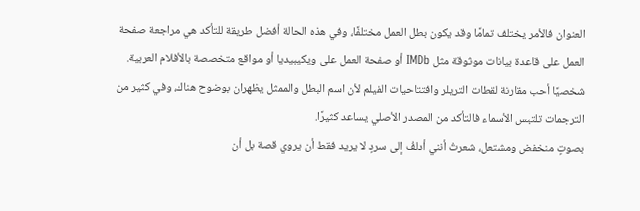العنوان فالأمر يختلف تمامًا وقد يكون بطل العمل مختلفًا، وفي هذه الحالة أفضل طريقة للتأكد هي مراجعة صفحة العمل على قاعدة بيانات موثوقة مثل IMDb أو صفحة العمل على ويكيبيديا أو مواقع متخصصة بالأفلام العربية. شخصيًا أحب مقارنة لقطات التريلر وافتتاحيات الفيلم لأن اسم البطل والممثل يظهران بوضوح هناك، وفي كثير من الترجمات تلتبس الأسماء فالتأكد من المصدر الأصلي يساعد كثيرًا.
بصوتٍ منخفض ومشتعل، شعرتُ أنني أدلفُ إلى سردٍ لا يريد فقط أن يروي قصة بل أن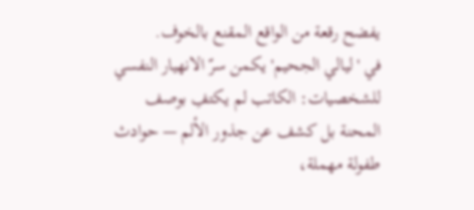يفضح رقعة من الواقع المقنع بالخوف.
في 'ليالي الجحيم' يكمن سرّ الانهيار النفسي للشخصيات: الكاتب لم يكتفِ بوصف المحنة بل كشف عن جذور الألم — حوادث طفولة مهملة،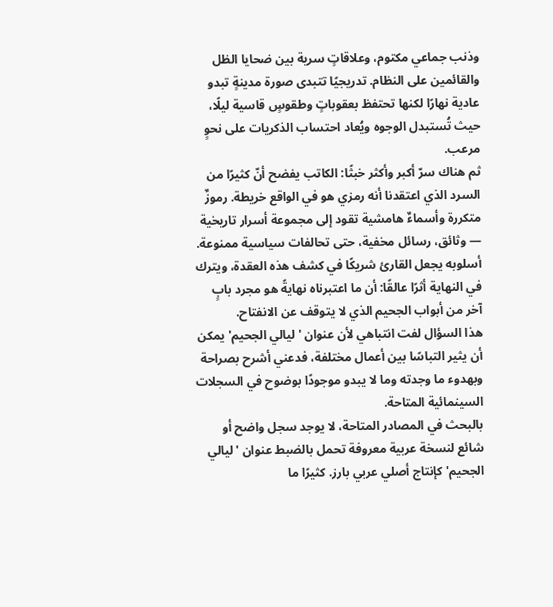وذنب جماعي مكتوم، وعلاقاتٍ سرية بين ضحايا الظل والقائمين على النظام. تدريجيًا تتبدى صورة مدينةٍ تبدو عادية نهارًا لكنها تحتفظ بعقوباتٍ وطقوسٍ قاسية ليلًا، حيث تُستبدل الوجوه ويُعاد احتساب الذكريات على نحوٍ مرعب.
ثم هناك سرّ أكبر وأكثر خبثًا: الكاتب يفضح أنّ كثيرًا من السرد الذي اعتقدنا أنه رمزي هو في الواقع خريطة. رموزٌ متكررة وأسماءٌ هامشية تقود إلى مجموعة أسرار تاريخية — وثائق، رسائل مخفية، حتى تحالفات سياسية ممنوعة. أسلوبه يجعل القارئ شريكًا في كشف هذه العقدة، ويترك في النهاية أثرًا عالقًا: أن ما اعتبرناه نهايةً هو مجرد بابٍ آخر من أبواب الجحيم الذي لا يتوقف عن الانفتاح.
هذا السؤال لفت انتباهي لأن عنوان 'ليالي الجحيم' يمكن أن يثير التباسًا بين أعمال مختلفة، فدعني أشرح بصراحة وبهدوء ما وجدته وما لا يبدو موجودًا بوضوح في السجلات السينمائية المتاحة.
بالبحث في المصادر المتاحة، لا يوجد سجل واضح أو شائع لنسخة عربية معروفة تحمل بالضبط عنوان 'ليالي الجحيم' كإنتاج أصلي عربي بارز. كثيرًا ما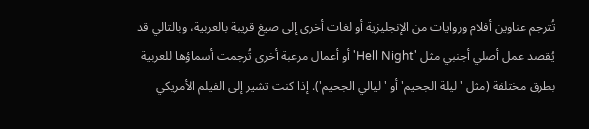تُترجم عناوين أفلام وروايات من الإنجليزية أو لغات أخرى إلى صيغ قريبة بالعربية، وبالتالي قد يُقصد عمل أصلي أجنبي مثل 'Hell Night' أو أعمال مرعبة أخرى تُرجمت أسماؤها للعربية بطرق مختلفة (مثل 'ليلة الجحيم' أو 'ليالي الجحيم'). إذا كنت تشير إلى الفيلم الأمريكي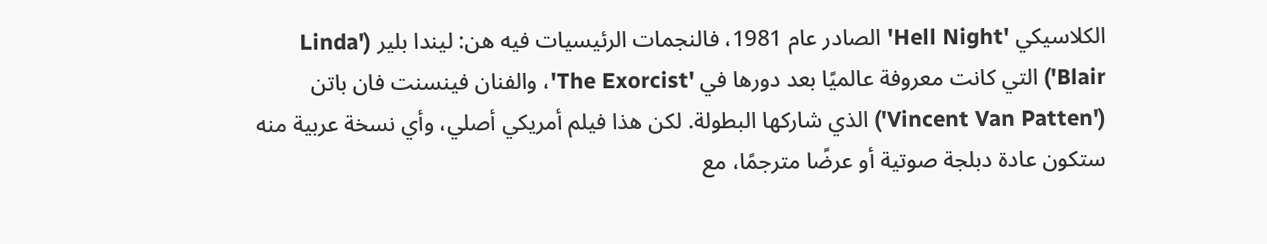الكلاسيكي 'Hell Night' الصادر عام 1981، فالنجمات الرئيسيات فيه هن: ليندا بلير ('Linda Blair') التي كانت معروفة عالميًا بعد دورها في 'The Exorcist'، والفنان فينسنت فان باتن ('Vincent Van Patten') الذي شاركها البطولة. لكن هذا فيلم أمريكي أصلي، وأي نسخة عربية منه ستكون عادة دبلجة صوتية أو عرضًا مترجمًا، مع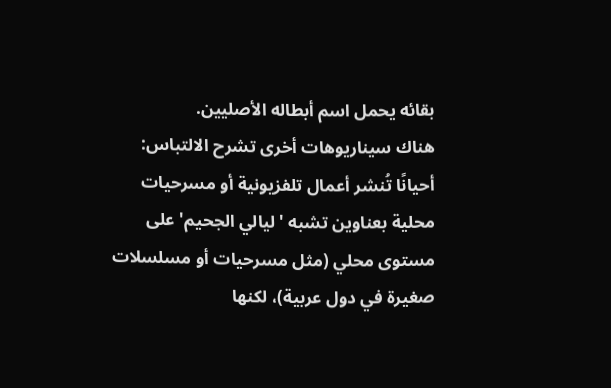بقائه يحمل اسم أبطاله الأصليين.
هناك سيناريوهات أخرى تشرح الالتباس: أحيانًا تُنشر أعمال تلفزيونية أو مسرحيات محلية بعناوين تشبه 'ليالي الجحيم' على مستوى محلي (مثل مسرحيات أو مسلسلات صغيرة في دول عربية)، لكنها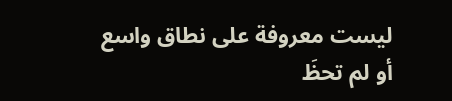ليست معروفة على نطاق واسع أو لم تحظَ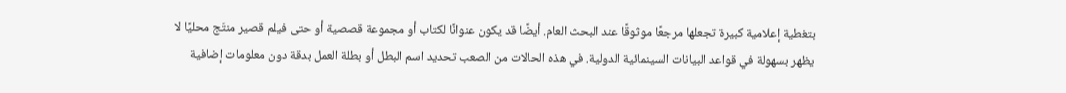بتغطية إعلامية كبيرة تجعلها مرجعًا موثوقًا عند البحث العام. أيضًا قد يكون عنوانًا لكتاب أو مجموعة قصصية أو حتى فيلم قصير منتَج محليًا لا يظهر بسهولة في قواعد البيانات السينمائية الدولية. في هذه الحالات من الصعب تحديد اسم البطل أو بطلة العمل بدقة دون معلومات إضافية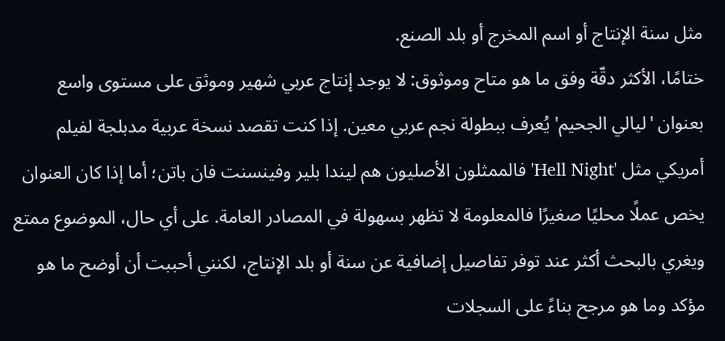مثل سنة الإنتاج أو اسم المخرج أو بلد الصنع.
ختامًا، الأكثر دقّة وفق ما هو متاح وموثوق: لا يوجد إنتاج عربي شهير وموثق على مستوى واسع بعنوان 'ليالي الجحيم' يُعرف ببطولة نجم عربي معين. إذا كنت تقصد نسخة عربية مدبلجة لفيلم أمريكي مثل 'Hell Night' فالممثلون الأصليون هم ليندا بلير وفينسنت فان باتن؛ أما إذا كان العنوان يخص عملًا محليًا صغيرًا فالمعلومة لا تظهر بسهولة في المصادر العامة. على أي حال، الموضوع ممتع ويغري بالبحث أكثر عند توفر تفاصيل إضافية عن سنة أو بلد الإنتاج، لكنني أحببت أن أوضح ما هو مؤكد وما هو مرجح بناءً على السجلات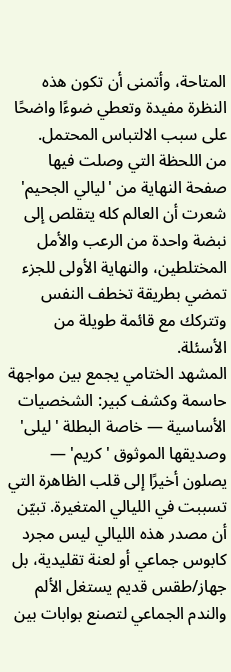المتاحة، وأتمنى أن تكون هذه النظرة مفيدة وتعطي ضوءًا واضحًا على سبب الالتباس المحتمل.
من اللحظة التي وصلت فيها صفحة النهاية من 'ليالي الجحيم' شعرت أن العالم كله يتقلص إلى نبضة واحدة من الرعب والأمل المختلطين، والنهاية الأولى للجزء تمضي بطريقة تخطف النفس وتتركك مع قائمة طويلة من الأسئلة.
المشهد الختامي يجمع بين مواجهة حاسمة وكشف كبير: الشخصيات الأساسية — خاصة البطلة 'ليلى' وصديقها الموثوق 'كريم' — يصلون أخيرًا إلى قلب الظاهرة التي تسببت في الليالي المتغيرة. تبيّن أن مصدر هذه الليالي ليس مجرد كابوس جماعي أو لعنة تقليدية، بل جهاز/طقس قديم يستغل الألم والندم الجماعي لتصنع بوابات بين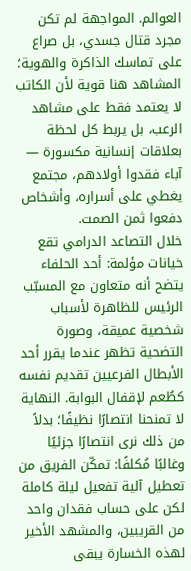العوالم. المواجهة لم تكن مجرد قتال جسدي، بل صراع على تماسك الذاكرة والهوية؛ المشاهد هنا قوية لأن الكاتب لا يعتمد فقط على مشاهد الرعب، بل يربط كل لحظة بعلاقات إنسانية مكسورة — آباء فقدوا أولادهم، مجتمع يغطي على أسراره، وأشخاص دفعوا ثمن الصمت.
خلال التصاعد الدرامي تقع خيانات مؤلمة: أحد الحلفاء يتضح أنه متعاون مع المسبّب الرئيس للظاهرة لأسباب شخصية عميقة، وصورة التضحية تظهر عندما يقرر أحد الأبطال الفرعيين تقديم نفسه كطُعم لإقفال البوابة. النهاية لا تمنحنا انتصارًا نظيفًا؛ بدلاً من ذلك نرى انتصارًا جزئيًا وغالبًا مُكلفًا: تمكّن الفريق من تعطيل آلية تفعيل ليلة كاملة لكن على حساب فقدان واحد من القريبين، والمشهد الأخير لهذه الخسارة يبقى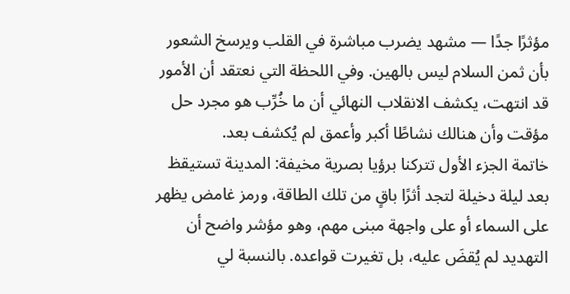مؤثرًا جدًا — مشهد يضرب مباشرة في القلب ويرسخ الشعور بأن ثمن السلام ليس بالهين. وفي اللحظة التي نعتقد أن الأمور قد انتهت، يكشف الانقلاب النهائي أن ما خُرِّب هو مجرد حل مؤقت وأن هنالك نشاطًا أكبر وأعمق لم يُكشف بعد.
خاتمة الجزء الأول تتركنا برؤيا بصرية مخيفة: المدينة تستيقظ بعد ليلة دخيلة لتجد أثرًا باقٍ من تلك الطاقة، ورمز غامض يظهر على السماء أو على واجهة مبنى مهم، وهو مؤشر واضح أن التهديد لم يُقضَ عليه، بل تغيرت قواعده. بالنسبة لي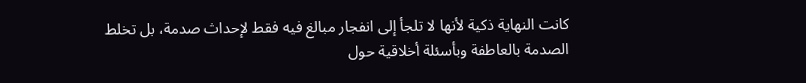كانت النهاية ذكية لأنها لا تلجأ إلى انفجار مبالغ فيه فقط لإحداث صدمة، بل تخلط الصدمة بالعاطفة وبأسئلة أخلاقية حول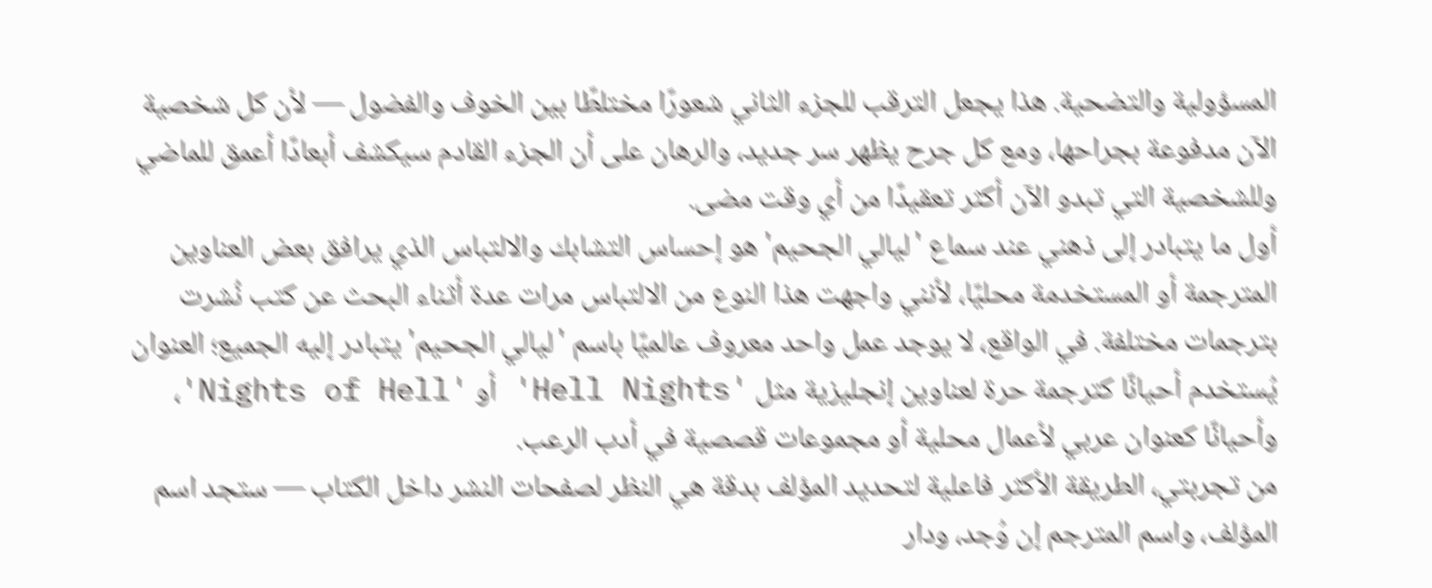المسؤولية والتضحية. هذا يجعل الترقب للجزء الثاني شعورًا مختلطًا بين الخوف والفضول — لأن كل شخصية الآن مدفوعة بجراحها، ومع كل جرح يظهر سر جديد، والرهان على أن الجزء القادم سيكشف أبعادًا أعمق للماضي وللشخصية التي تبدو الآن أكثر تعقيدًا من أي وقت مضى.
أول ما يتبادر إلى ذهني عند سماع 'ليالي الجحيم' هو إحساس التشابك والالتباس الذي يرافق بعض العناوين المترجمة أو المستخدمة محليًا، لأنني واجهت هذا النوع من الالتباس مرات عدة أثناء البحث عن كتب نُشرت بترجمات مختلفة. في الواقع، لا يوجد عمل واحد معروف عالميًا باسم 'ليالي الجحيم' يتبادر إليه الجميع؛ العنوان يُستخدم أحيانًا كترجمة حرة لعناوين إنجليزية مثل 'Hell Nights' أو 'Nights of Hell'، وأحيانًا كعنوان عربي لأعمال محلية أو مجموعات قصصية في أدب الرعب.
من تجربتي، الطريقة الأكثر فاعلية لتحديد المؤلف بدقة هي النظر لصفحات النشر داخل الكتاب — ستجد اسم المؤلف، واسم المترجم إن وُجد، ودار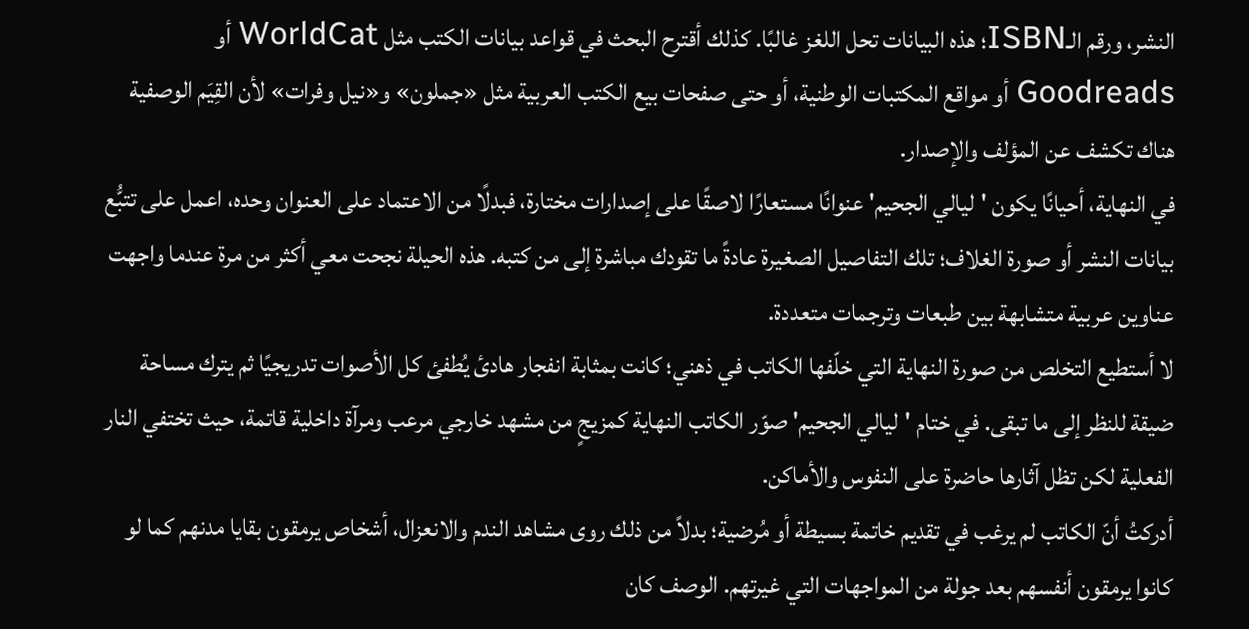النشر، ورقم الـISBN؛ هذه البيانات تحل اللغز غالبًا. كذلك أقترح البحث في قواعد بيانات الكتب مثل WorldCat أو Goodreads أو مواقع المكتبات الوطنية، أو حتى صفحات بيع الكتب العربية مثل «جملون» و«نيل وفرات» لأن القِيَم الوصفية هناك تكشف عن المؤلف والإصدار.
في النهاية، أحيانًا يكون 'ليالي الجحيم' عنوانًا مستعارًا لاصقًا على إصدارات مختارة، فبدلًا من الاعتماد على العنوان وحده، اعمل على تتبُّع بيانات النشر أو صورة الغلاف؛ تلك التفاصيل الصغيرة عادةً ما تقودك مباشرة إلى من كتبه. هذه الحيلة نجحت معي أكثر من مرة عندما واجهت عناوين عربية متشابهة بين طبعات وترجمات متعددة.
لا أستطيع التخلص من صورة النهاية التي خلّفها الكاتب في ذهني؛ كانت بمثابة انفجار هادئ يُطفئ كل الأصوات تدريجيًا ثم يترك مساحة ضيقة للنظر إلى ما تبقى. في ختام 'ليالي الجحيم' صوّر الكاتب النهاية كمزيجٍ من مشهد خارجي مرعب ومرآة داخلية قاتمة، حيث تختفي النار الفعلية لكن تظل آثارها حاضرة على النفوس والأماكن.
أدركتُ أنّ الكاتب لم يرغب في تقديم خاتمة بسيطة أو مُرضية؛ بدلاً من ذلك روى مشاهد الندم والانعزال، أشخاص يرمقون بقايا مدنهم كما لو كانوا يرمقون أنفسهم بعد جولة من المواجهات التي غيرتهم. الوصف كان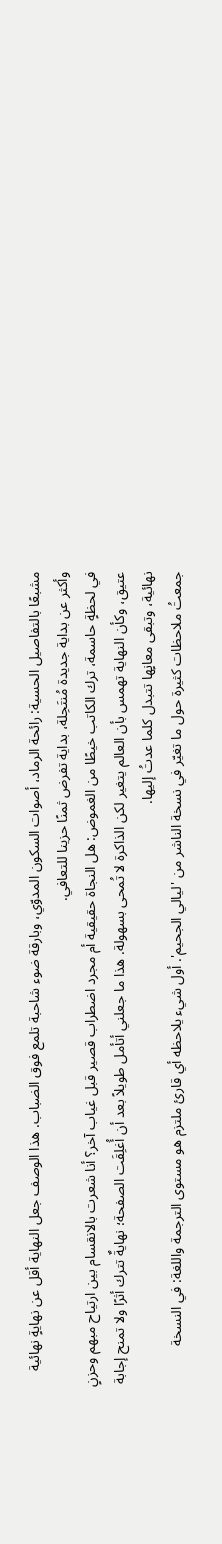مشبعًا بالتفاصيل الحسية: رائحة الرماد، أصوات السكون المدوّي، وبارقة ضوء شاحبة تلمع فوق الضباب. هذا الوصف جعل النهاية أقل عن نهايةٍ نهائية وأكثر عن بداية جديدة مُنتَحِلة، بداية تفرض ثمنًا حزينا للتعافي.
في لحظةٍ حاسمة، ترك الكاتب خيطًا من الغموض: هل النجاة حقيقية أم مجرد اضطراب قصير قبل غياب آخر؟ أنا شعرت بالانقسام بين ارتياح مبهم وحزنٍ عتيق، وكأن النهاية تهمس بأن العالم يتغير لكن الذاكرة لا تُمحى بسهولة. هذا ما جعلني أتأمل طويلاً بعد أن أُغلِقَت الصفحة؛ نهايةٌ تترك أثرًا ولا تمنح إجابة نهائية، وتبقى معانٍها تتبدل كلما عدتُ إليها.
جمعتُ ملاحظات كثيرة حول ما تغيّر في نسخة الناشر من 'ليالي الجحيم'. أول شيء يلاحظه أي قارئ ملتزم هو مستوى الترجمة واللغة: في النسخة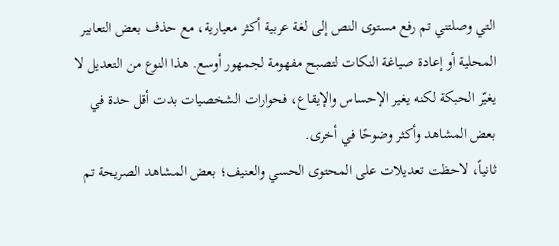التي وصلتني تم رفع مستوى النص إلى لغة عربية أكثر معيارية، مع حذف بعض التعابير المحلية أو إعادة صياغة النكات لتصبح مفهومة لجمهور أوسع. هذا النوع من التعديل لا يغيّر الحبكة لكنه يغير الإحساس والإيقاع، فحوارات الشخصيات بدت أقل حدة في بعض المشاهد وأكثر وضوحًا في أخرى.
ثانياً، لاحظت تعديلات على المحتوى الحسي والعنيف؛ بعض المشاهد الصريحة تم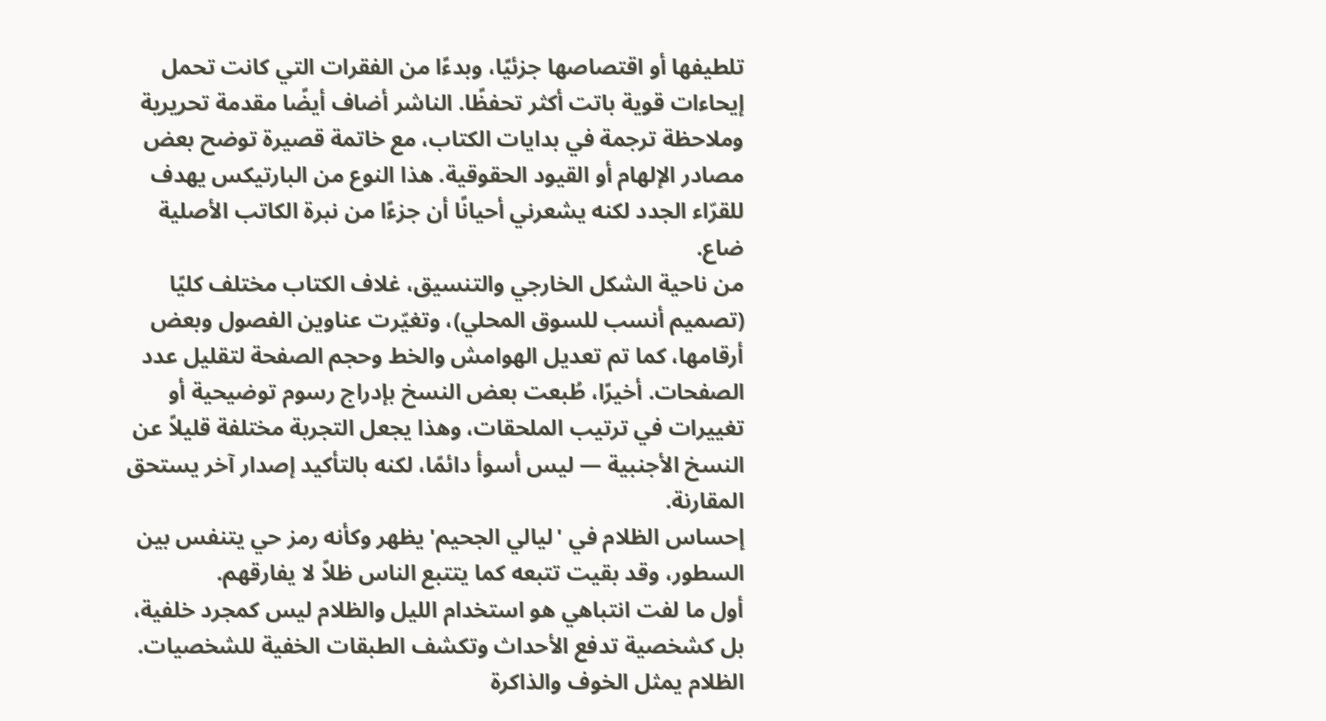تلطيفها أو اقتصاصها جزئيًا، وبدءًا من الفقرات التي كانت تحمل إيحاءات قوية باتت أكثر تحفظًا. الناشر أضاف أيضًا مقدمة تحريرية وملاحظة ترجمة في بدايات الكتاب، مع خاتمة قصيرة توضح بعض مصادر الإلهام أو القيود الحقوقية. هذا النوع من البارتيكس يهدف للقرّاء الجدد لكنه يشعرني أحيانًا أن جزءًا من نبرة الكاتب الأصلية ضاع.
من ناحية الشكل الخارجي والتنسيق، غلاف الكتاب مختلف كليًا (تصميم أنسب للسوق المحلي)، وتغيّرت عناوين الفصول وبعض أرقامها، كما تم تعديل الهوامش والخط وحجم الصفحة لتقليل عدد الصفحات. أخيرًا، طُبعت بعض النسخ بإدراج رسوم توضيحية أو تغييرات في ترتيب الملحقات، وهذا يجعل التجربة مختلفة قليلاً عن النسخ الأجنبية — ليس أسوأ دائمًا، لكنه بالتأكيد إصدار آخر يستحق المقارنة.
إحساس الظلام في 'ليالي الجحيم' يظهر وكأنه رمز حي يتنفس بين السطور، وقد بقيت تتبعه كما يتتبع الناس ظلاً لا يفارقهم.
أول ما لفت انتباهي هو استخدام الليل والظلام ليس كمجرد خلفية، بل كشخصية تدفع الأحداث وتكشف الطبقات الخفية للشخصيات. الظلام يمثل الخوف والذاكرة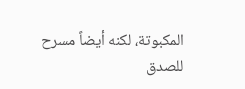المكبوتة، لكنه أيضاً مسرح للصدق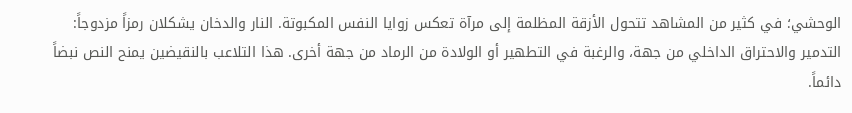الوحشي؛ في كثير من المشاهد تتحول الأزقة المظلمة إلى مرآة تعكس زوايا النفس المكبوتة. النار والدخان يشكلان رمزاً مزدوجاً: التدمير والاحتراق الداخلي من جهة، والرغبة في التطهير أو الولادة من الرماد من جهة أخرى. هذا التلاعب بالنقيضين يمنح النص نبضاً دائماً.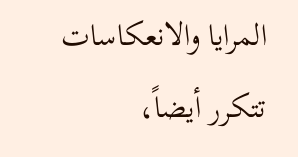المرايا والانعكاسات تتكرر أيضاً،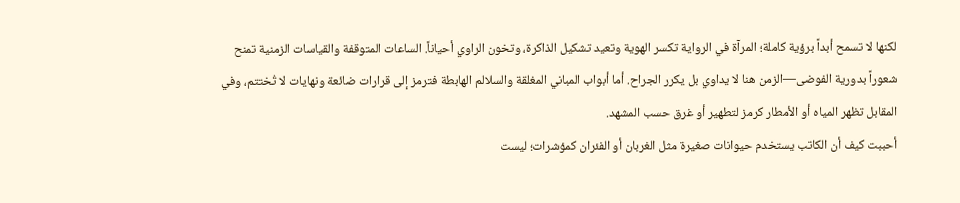لكنها لا تسمح أبداً برؤية كاملة؛ المرآة في الرواية تكسر الهوية وتعيد تشكيل الذاكرة، وتخون الراوي أحياناً. الساعات المتوقفة والقياسات الزمنية تمنح شعوراً بدورية الفوضى—الزمن هنا لا يداوي بل يكرر الجراح. أما أبواب المباني المغلقة والسلالم الهابطة فترمز إلى قرارات ضائعة ونهايات لا تُختتم، وفي المقابل تظهر المياه أو الأمطار كرمز لتطهير أو غرق حسب المشهد.
أحببت كيف أن الكاتب يستخدم حيوانات صغيرة مثل الغربان أو الفئران كمؤشرات؛ ليست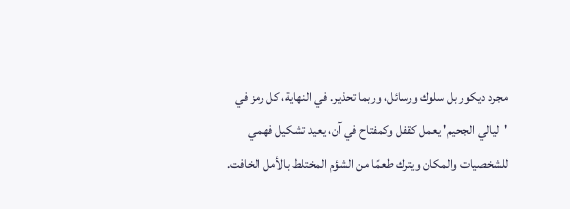مجرد ديكور بل سلوك ورسائل، وربما تحذير. في النهاية، كل رمز في 'ليالي الجحيم' يعمل كقفل وكمفتاح في آن، يعيد تشكيل فهمي للشخصيات والمكان ويترك طعمًا من الشؤم المختلط بالأمل الخافت.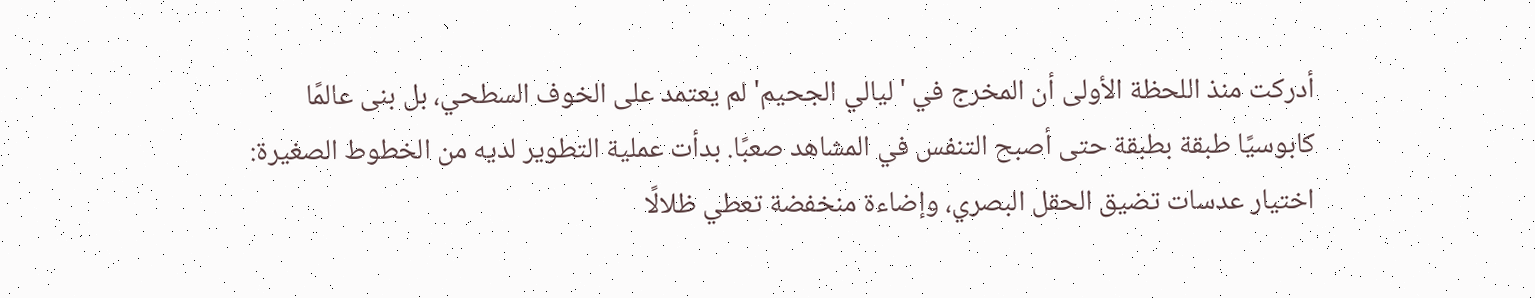أدركت منذ اللحظة الأولى أن المخرج في 'ليالي الجحيم' لم يعتمد على الخوف السطحي، بل بنى عالمًا كابوسيًا طبقة بطبقة حتى أصبح التنفس في المشاهد صعبًا. بدأت عملية التطوير لديه من الخطوط الصغيرة: اختيار عدسات تضيق الحقل البصري، وإضاءة منخفضة تعطي ظلالًا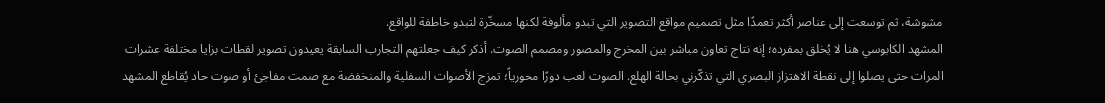مشوشة، ثم توسعت إلى عناصر أكثر تعمدًا مثل تصميم مواقع التصوير التي تبدو مألوفة لكنها مسخّرة لتبدو خاطفة للواقع.
المشهد الكابوسي هنا لا يُخلق بمفرده؛ إنه نتاج تعاون مباشر بين المخرج والمصور ومصمم الصوت. أذكر كيف جعلتهم التجارب السابقة يعيدون تصوير لقطات بزايا مختلفة عشرات المرات حتى يصلوا إلى نقطة الاهتزاز البصري التي تذكّرني بحالة الهلع. الصوت لعب دورًا محورياً؛ تمزج الأصوات السفلية والمنخفضة مع صمت مفاجئ أو صوت حاد يُقاطع المشهد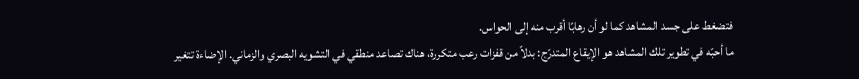فتضغط على جسد المشاهد كما لو أن رهابًا أقرب منه إلى الحواس.
ما أحبّه في تطوير تلك المشاهد هو الإيقاع المتدرّج: بدلاً من قفزات رعب متكررة، هناك تصاعد منطقي في التشويه البصري والزماني. الإضاءة تتغير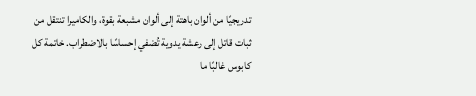تدريجيًا من ألوان باهتة إلى ألوان مشبعة بقوة، والكاميرا تنتقل من ثبات قاتل إلى رعشة يدوية تُضفي إحساسًا بالاضطراب. خاتمة كل كابوس غالبًا ما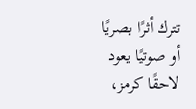تترك أثرًا بصريًا أو صوتيًا يعود لاحقًا كرمز،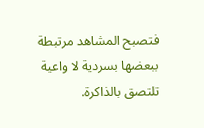فتصبح المشاهد مرتبطة ببعضها بسردية لا واعية تلتصق بالذاكرة.